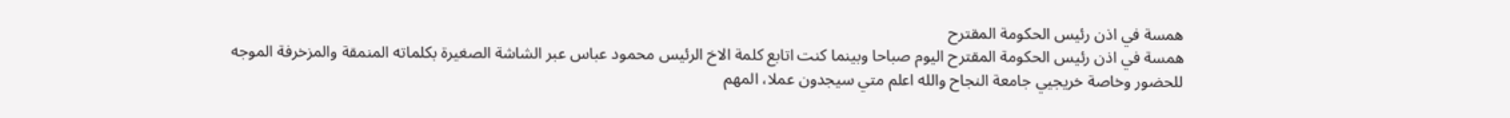همسة في اذن رئيس الحكومة المقترح
همسة في اذن رئيس الحكومة المقترح اليوم صباحا وبينما كنت اتابع كلمة الاخ الرئيس محمود عباس عبر الشاشة الصغيرة بكلماته المنمقة والمزخرفة الموجه للحضور وخاصة خريجيي جامعة النجاح والله اعلم متي سيجدون عملا، المهم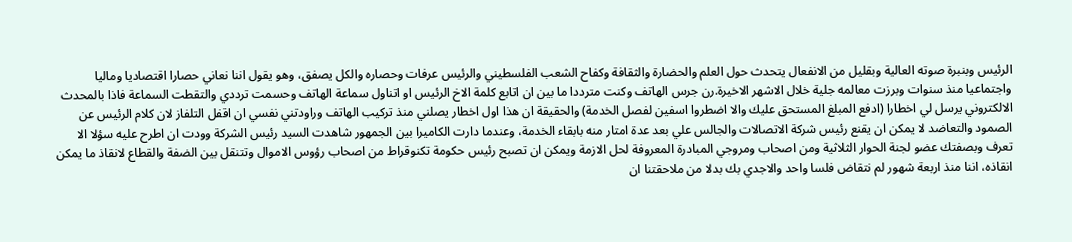الرئيس وبنبرة صوته العالية وبقليل من الانفعال يتحدث حول العلم والحضارة والثقافة وكفاح الشعب الفلسطيني والرئيس عرفات وحصاره والكل يصفق، وهو يقول اننا نعاني حصارا اقتصاديا وماليا واجتماعيا منذ سنوات وبرزت معالمه جلية خلال الاشهر الاخيرة.رن جرس الهاتف وكنت مترددا ما بين ان اتابع كلمة الاخ الرئيس او اتناول سماعة الهاتف وحسمت ترددي والتقطت السماعة فاذا بالمحدث الالكتروني يرسل لي اخطارا (ادفع المبلغ المستحق عليك والا اضطروا اسفين لفصل الخدمة) والحقيقة ان هذا اول اخطار يصلني منذ تركيب الهاتف وراودتني نفسي ان اقفل التلفاز لان كلام الرئيس عن الصمود والتعاضد لا يمكن ان يقنع رئيس شركة الاتصالات والجالس علي بعد عدة امتار منه بابقاء الخدمة، وعندما دارت الكاميرا بين الجمهور شاهدت السيد رئيس الشركة وودت ان اطرح عليه سؤلا الا تعرف وبصفتك عضو لجنة الحوار الثلاثية ومن اصحاب ومروجي المبادرة المعروفة لحل الازمة ويمكن ان تصبح رئيس حكومة تكنوقراط من اصحاب رؤوس الاموال وتتنقل بين الضفة والقطاع لانقاذ ما يمكن انقاذه، اننا منذ اربعة شهور لم نتقاض فلسا واحد والاجدي بك بدلا من ملاحقتنا ان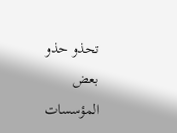تحذو حذو بعض المؤسسات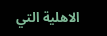الاهلية التي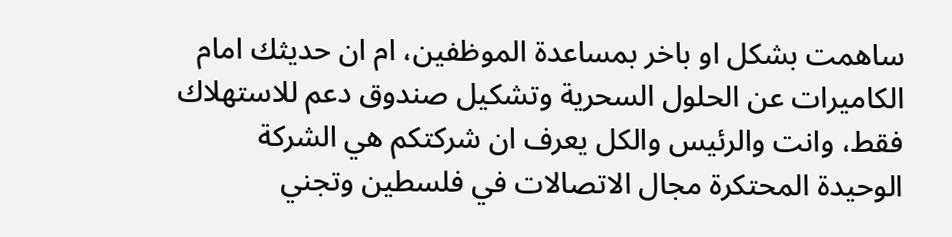ساهمت بشكل او باخر بمساعدة الموظفين، ام ان حديثك امام الكاميرات عن الحلول السحرية وتشكيل صندوق دعم للاستهلاك فقط، وانت والرئيس والكل يعرف ان شركتكم هي الشركة الوحيدة المحتكرة مجال الاتصالات في فلسطين وتجني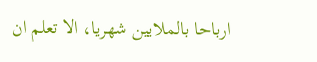ارباحا بالملايين شهريا، الا تعلم ان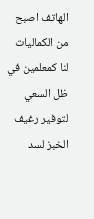الهاتف اصبح من الكماليات لنا كمعلمين في ظل السعي لتوفير رغيف الخبز لسد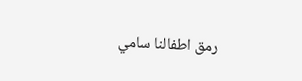رمق اطفالنا سامي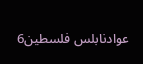عوادنابلس فلسطين6